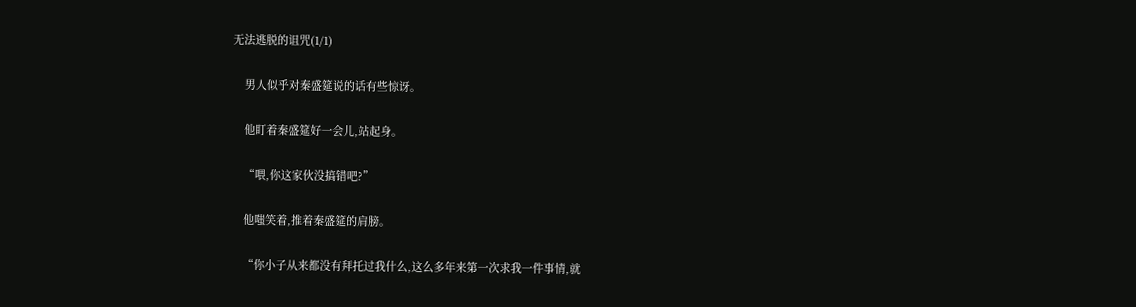无法逃脱的诅咒(1/1)

    男人似乎对秦盛筵说的话有些惊讶。

    他盯着秦盛筵好一会儿,站起身。

    “喂,你这家伙没搞错吧?”

    他嗤笑着,推着秦盛筵的肩膀。

    “你小子从来都没有拜托过我什么,这么多年来第一次求我一件事情,就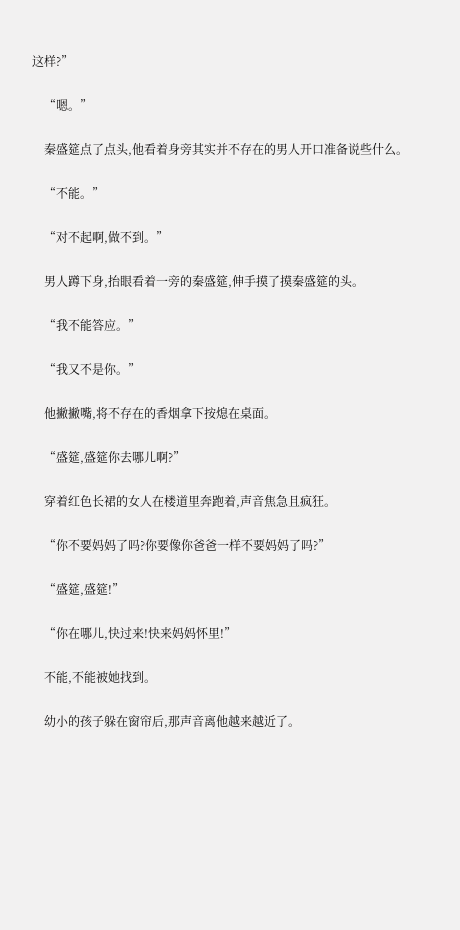这样?”

    “嗯。”

    秦盛筵点了点头,他看着身旁其实并不存在的男人开口准备说些什么。

    “不能。”

    “对不起啊,做不到。”

    男人蹲下身,抬眼看着一旁的秦盛筵,伸手摸了摸秦盛筵的头。

    “我不能答应。”

    “我又不是你。”

    他撇撇嘴,将不存在的香烟拿下按熄在桌面。

    “盛筵,盛筵你去哪儿啊?”

    穿着红色长裙的女人在楼道里奔跑着,声音焦急且疯狂。

    “你不要妈妈了吗?你要像你爸爸一样不要妈妈了吗?”

    “盛筵,盛筵!”

    “你在哪儿,快过来!快来妈妈怀里!”

    不能,不能被她找到。

    幼小的孩子躲在窗帘后,那声音离他越来越近了。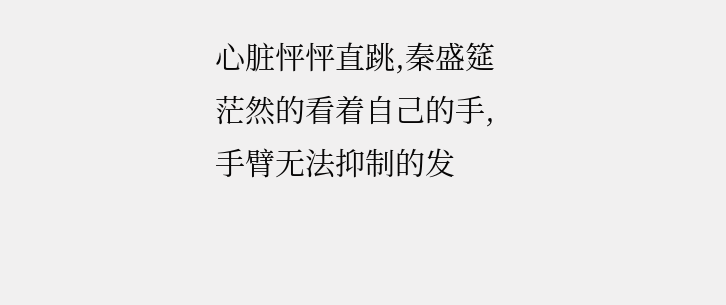心脏怦怦直跳,秦盛筵茫然的看着自己的手,手臂无法抑制的发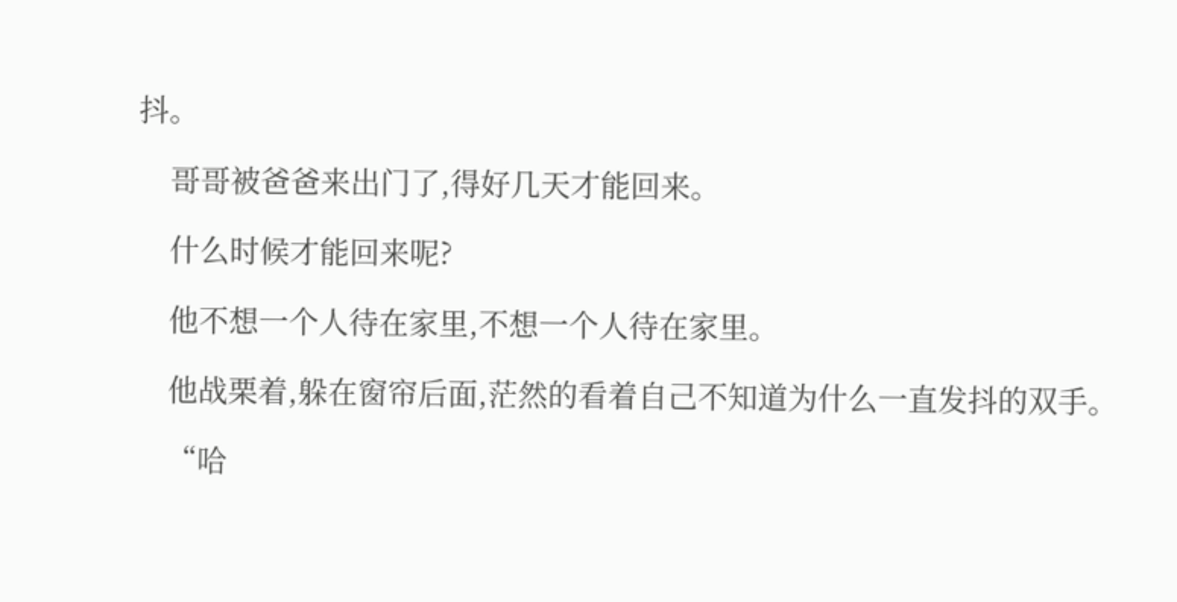抖。

    哥哥被爸爸来出门了,得好几天才能回来。

    什么时候才能回来呢?

    他不想一个人待在家里,不想一个人待在家里。

    他战栗着,躲在窗帘后面,茫然的看着自己不知道为什么一直发抖的双手。

    “哈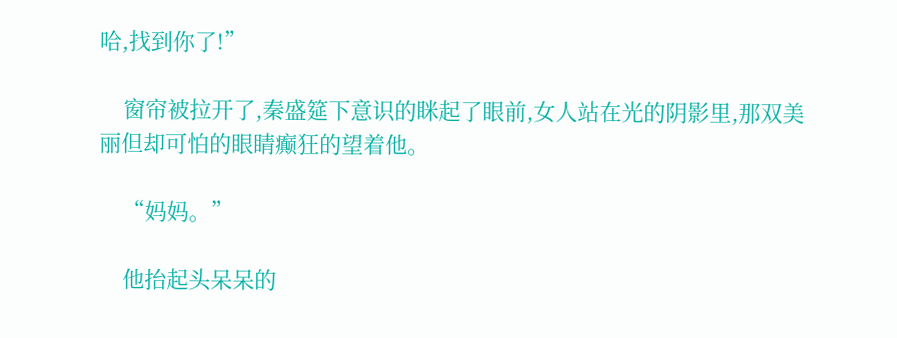哈,找到你了!”

    窗帘被拉开了,秦盛筵下意识的眯起了眼前,女人站在光的阴影里,那双美丽但却可怕的眼睛癫狂的望着他。

    “妈妈。”

    他抬起头呆呆的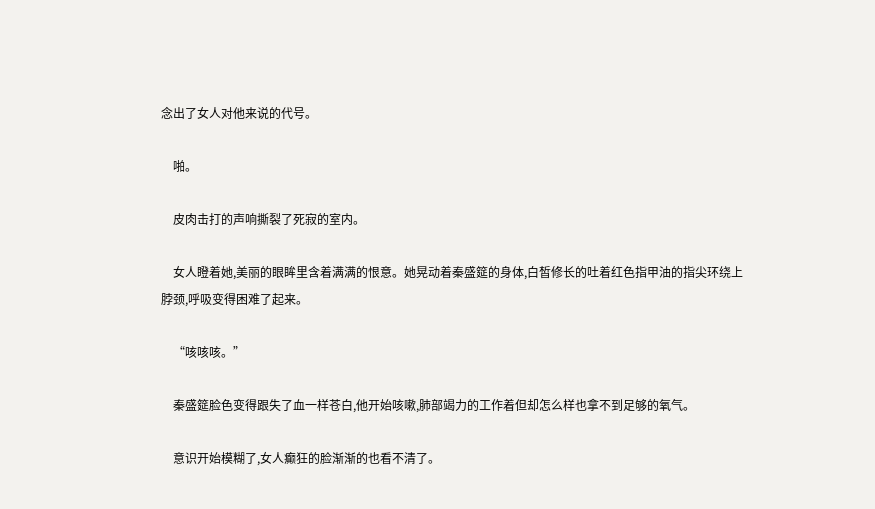念出了女人对他来说的代号。

    啪。

    皮肉击打的声响撕裂了死寂的室内。

    女人瞪着她,美丽的眼眸里含着满满的恨意。她晃动着秦盛筵的身体,白皙修长的吐着红色指甲油的指尖环绕上脖颈,呼吸变得困难了起来。

    “咳咳咳。”

    秦盛筵脸色变得跟失了血一样苍白,他开始咳嗽,肺部竭力的工作着但却怎么样也拿不到足够的氧气。

    意识开始模糊了,女人癫狂的脸渐渐的也看不清了。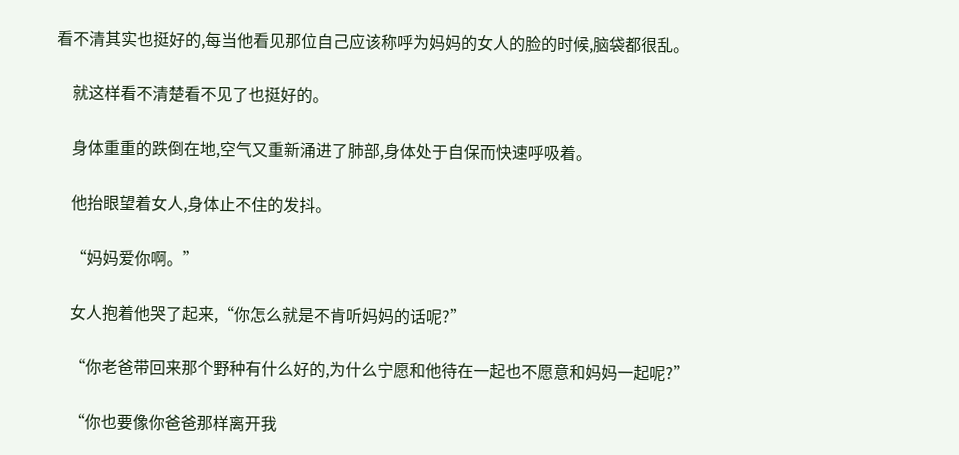看不清其实也挺好的,每当他看见那位自己应该称呼为妈妈的女人的脸的时候,脑袋都很乱。

    就这样看不清楚看不见了也挺好的。

    身体重重的跌倒在地,空气又重新涌进了肺部,身体处于自保而快速呼吸着。

    他抬眼望着女人,身体止不住的发抖。

    “妈妈爱你啊。”

    女人抱着他哭了起来,“你怎么就是不肯听妈妈的话呢?”

    “你老爸带回来那个野种有什么好的,为什么宁愿和他待在一起也不愿意和妈妈一起呢?”

    “你也要像你爸爸那样离开我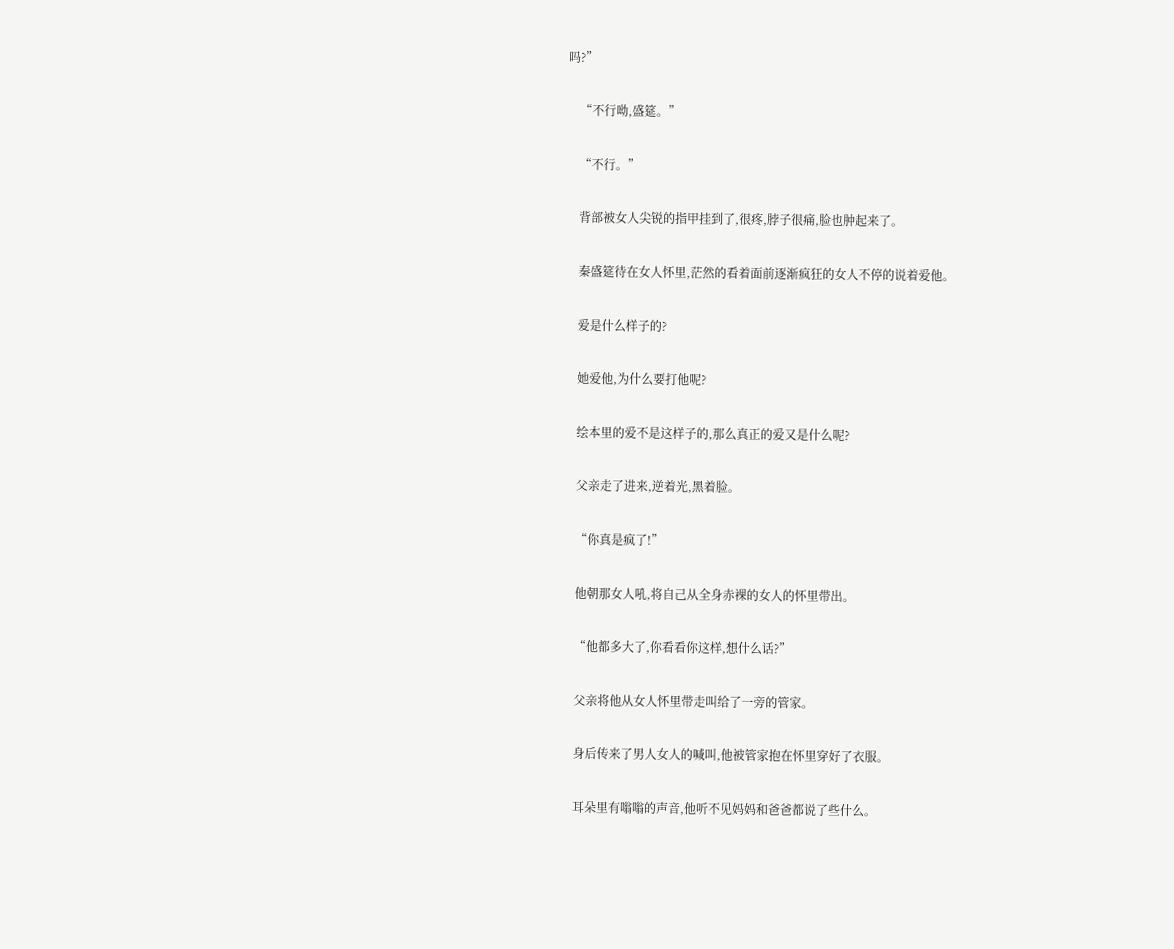吗?”

    “不行呦,盛筵。”

    “不行。”

    背部被女人尖锐的指甲挂到了,很疼,脖子很痛,脸也肿起来了。

    秦盛筵待在女人怀里,茫然的看着面前逐渐疯狂的女人不停的说着爱他。

    爱是什么样子的?

    她爱他,为什么要打他呢?

    绘本里的爱不是这样子的,那么真正的爱又是什么呢?

    父亲走了进来,逆着光,黑着脸。

    “你真是疯了!”

    他朝那女人吼,将自己从全身赤裸的女人的怀里带出。

    “他都多大了,你看看你这样,想什么话?”

    父亲将他从女人怀里带走叫给了一旁的管家。

    身后传来了男人女人的喊叫,他被管家抱在怀里穿好了衣服。

    耳朵里有嗡嗡的声音,他听不见妈妈和爸爸都说了些什么。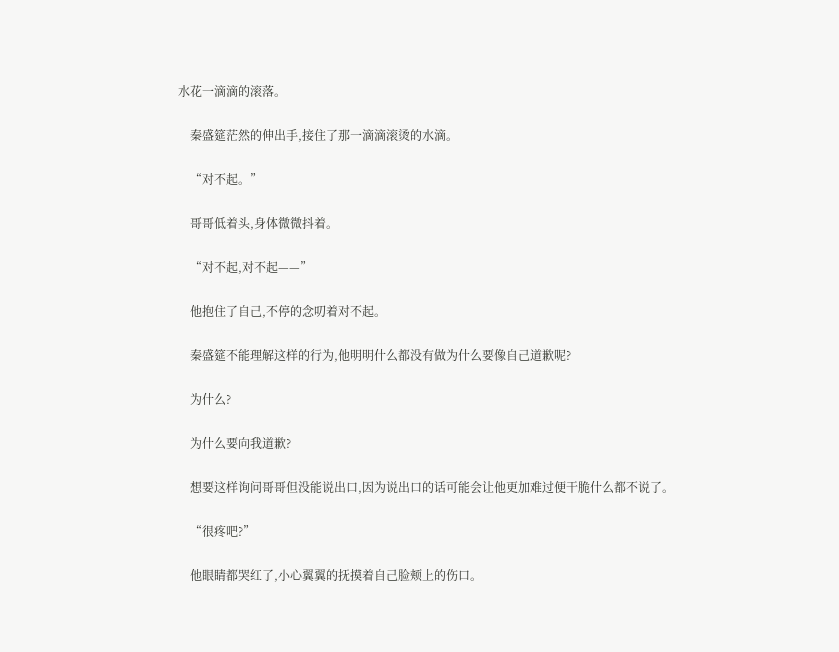水花一滴滴的滚落。

    秦盛筵茫然的伸出手,接住了那一滴滴滚烫的水滴。

    “对不起。”

    哥哥低着头,身体微微抖着。

    “对不起,对不起——”

    他抱住了自己,不停的念叨着对不起。

    秦盛筵不能理解这样的行为,他明明什么都没有做为什么要像自己道歉呢?

    为什么?

    为什么要向我道歉?

    想要这样询问哥哥但没能说出口,因为说出口的话可能会让他更加难过便干脆什么都不说了。

    “很疼吧?”

    他眼睛都哭红了,小心翼翼的抚摸着自己脸颊上的伤口。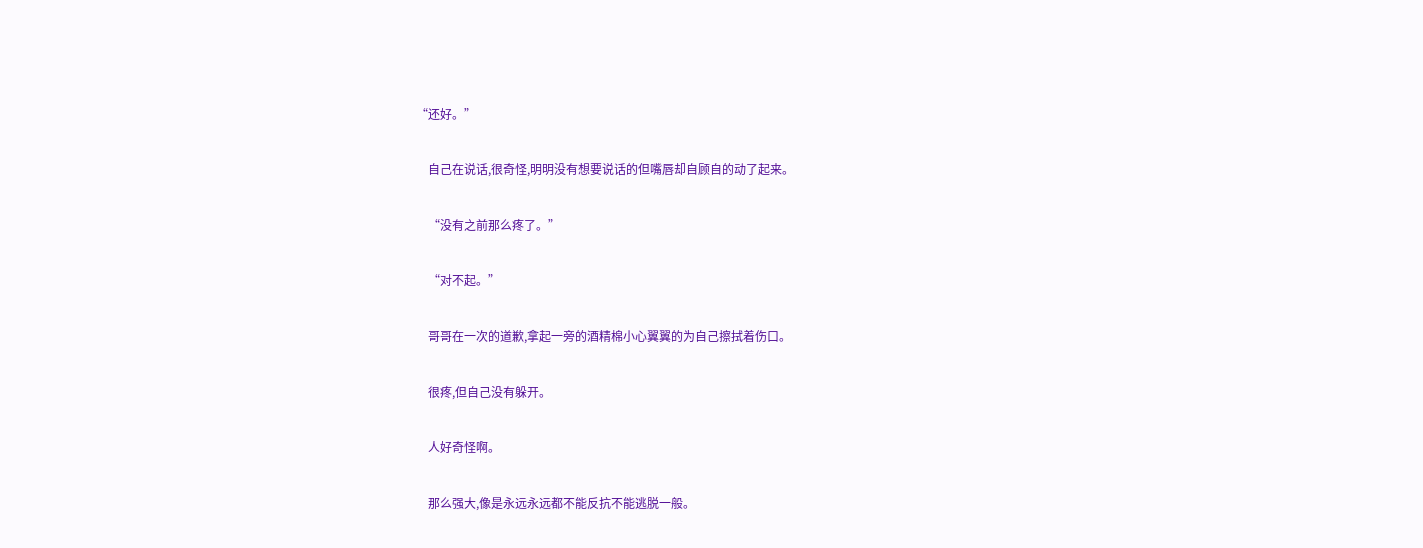“还好。”

    自己在说话,很奇怪,明明没有想要说话的但嘴唇却自顾自的动了起来。

    “没有之前那么疼了。”

    “对不起。”

    哥哥在一次的道歉,拿起一旁的酒精棉小心翼翼的为自己擦拭着伤口。

    很疼,但自己没有躲开。

    人好奇怪啊。

    那么强大,像是永远永远都不能反抗不能逃脱一般。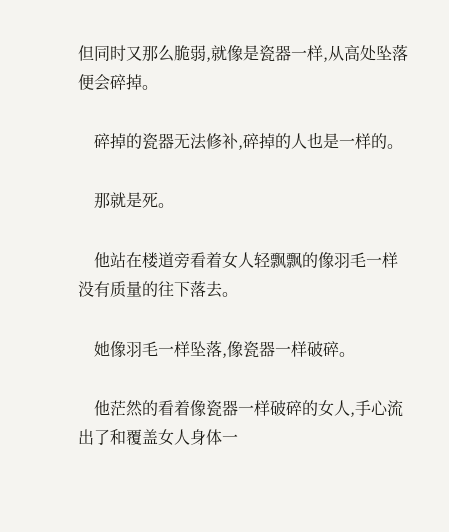但同时又那么脆弱,就像是瓷器一样,从高处坠落便会碎掉。

    碎掉的瓷器无法修补,碎掉的人也是一样的。

    那就是死。

    他站在楼道旁看着女人轻飘飘的像羽毛一样没有质量的往下落去。

    她像羽毛一样坠落,像瓷器一样破碎。

    他茫然的看着像瓷器一样破碎的女人,手心流出了和覆盖女人身体一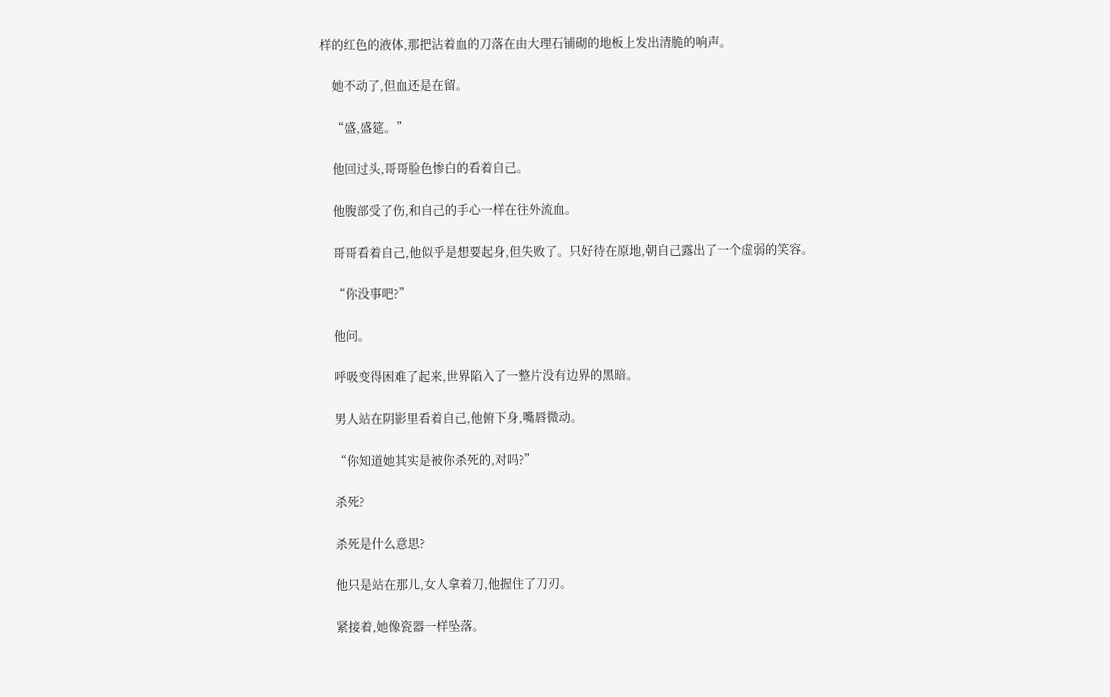样的红色的液体,那把沾着血的刀落在由大理石铺砌的地板上发出清脆的响声。

    她不动了,但血还是在留。

    “盛,盛筵。”

    他回过头,哥哥脸色惨白的看着自己。

    他腹部受了伤,和自己的手心一样在往外流血。

    哥哥看着自己,他似乎是想要起身,但失败了。只好待在原地,朝自己露出了一个虚弱的笑容。

    “你没事吧?”

    他问。

    呼吸变得困难了起来,世界陷入了一整片没有边界的黑暗。

    男人站在阴影里看着自己,他俯下身,嘴唇微动。

    “你知道她其实是被你杀死的,对吗?”

    杀死?

    杀死是什么意思?

    他只是站在那儿,女人拿着刀,他握住了刀刃。

    紧接着,她像瓷器一样坠落。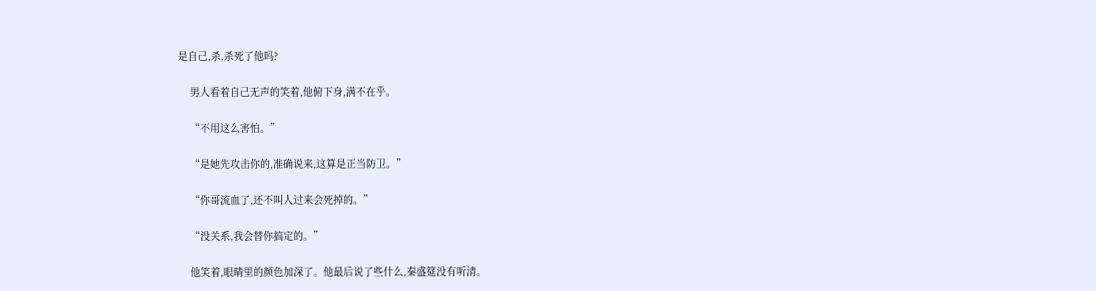是自己,杀,杀死了他吗?

    男人看着自己无声的笑着,他俯下身,满不在乎。

    “不用这么害怕。”

    “是她先攻击你的,准确说来,这算是正当防卫。”

    “你哥流血了,还不叫人过来会死掉的。”

    “没关系,我会替你搞定的。”

    他笑着,眼睛里的颜色加深了。他最后说了些什么,秦盛筵没有听清。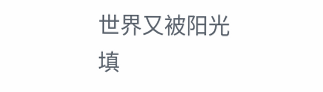世界又被阳光填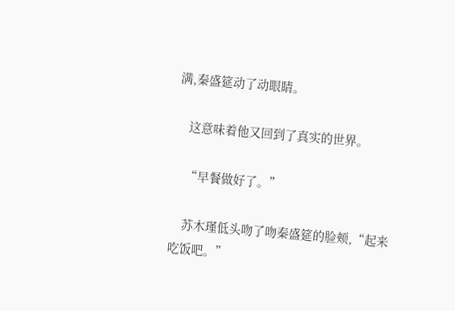满,秦盛筵动了动眼睛。

    这意味着他又回到了真实的世界。

    “早餐做好了。”

    苏木瑾低头吻了吻秦盛筵的脸颊,“起来吃饭吧。”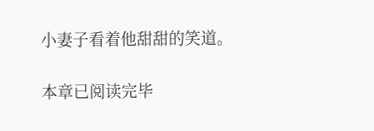小妻子看着他甜甜的笑道。

本章已阅读完毕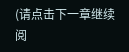(请点击下一章继续阅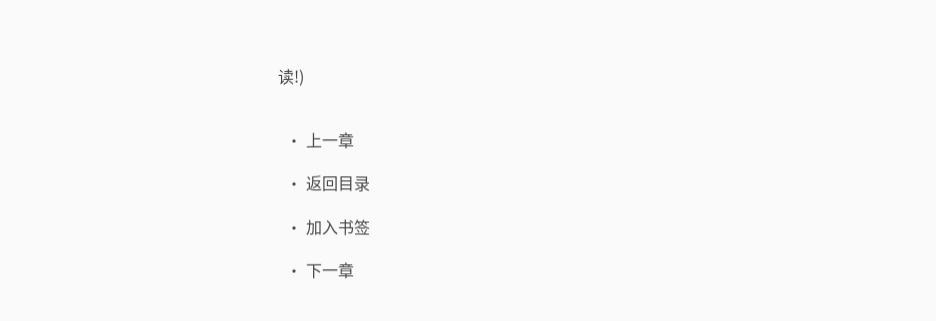读!)


  • 上一章

  • 返回目录

  • 加入书签

  • 下一章